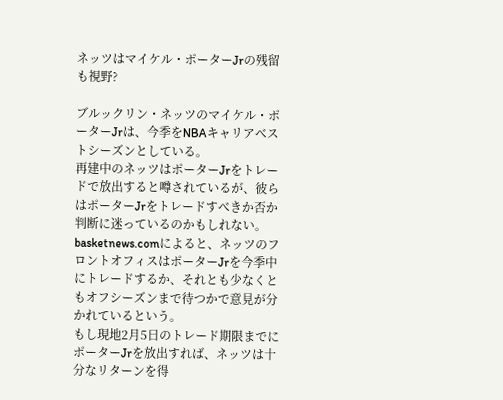ネッツはマイケル・ポーターJrの残留も視野?

ブルックリン・ネッツのマイケル・ポーターJrは、今季をNBAキャリアベストシーズンとしている。
再建中のネッツはポーターJrをトレードで放出すると噂されているが、彼らはポーターJrをトレードすべきか否か判断に迷っているのかもしれない。
basketnews.comによると、ネッツのフロントオフィスはポーターJrを今季中にトレードするか、それとも少なくともオフシーズンまで待つかで意見が分かれているという。
もし現地2月5日のトレード期限までにポーターJrを放出すれば、ネッツは十分なリターンを得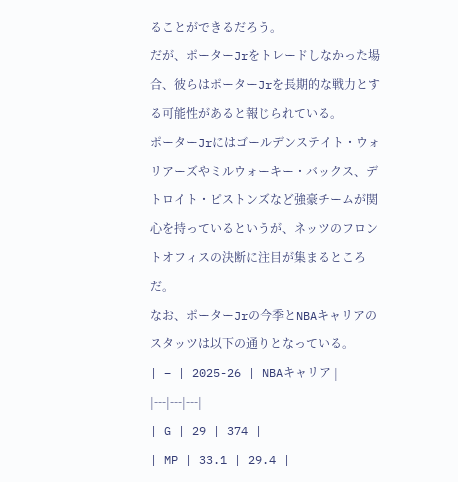ることができるだろう。
だが、ポーターJrをトレードしなかった場合、彼らはポーターJrを長期的な戦力とする可能性があると報じられている。
ポーターJrにはゴールデンステイト・ウォリアーズやミルウォーキー・バックス、デトロイト・ピストンズなど強豪チームが関心を持っているというが、ネッツのフロントオフィスの決断に注目が集まるところだ。
なお、ポーターJrの今季とNBAキャリアのスタッツは以下の通りとなっている。
| – | 2025-26 | NBAキャリア |
|---|---|---|
| G | 29 | 374 |
| MP | 33.1 | 29.4 |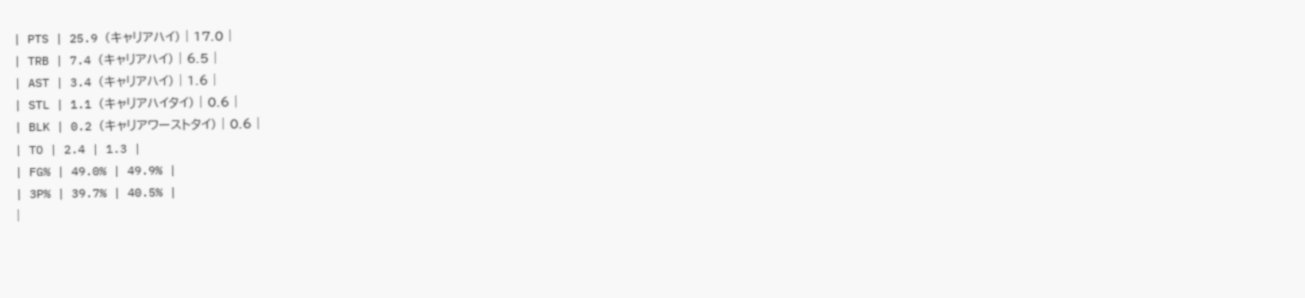| PTS | 25.9 (キャリアハイ) | 17.0 |
| TRB | 7.4 (キャリアハイ) | 6.5 |
| AST | 3.4 (キャリアハイ) | 1.6 |
| STL | 1.1 (キャリアハイタイ) | 0.6 |
| BLK | 0.2 (キャリアワーストタイ) | 0.6 |
| TO | 2.4 | 1.3 |
| FG% | 49.0% | 49.9% |
| 3P% | 39.7% | 40.5% |
|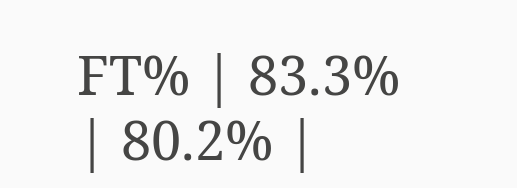FT% | 83.3% | 80.2% |